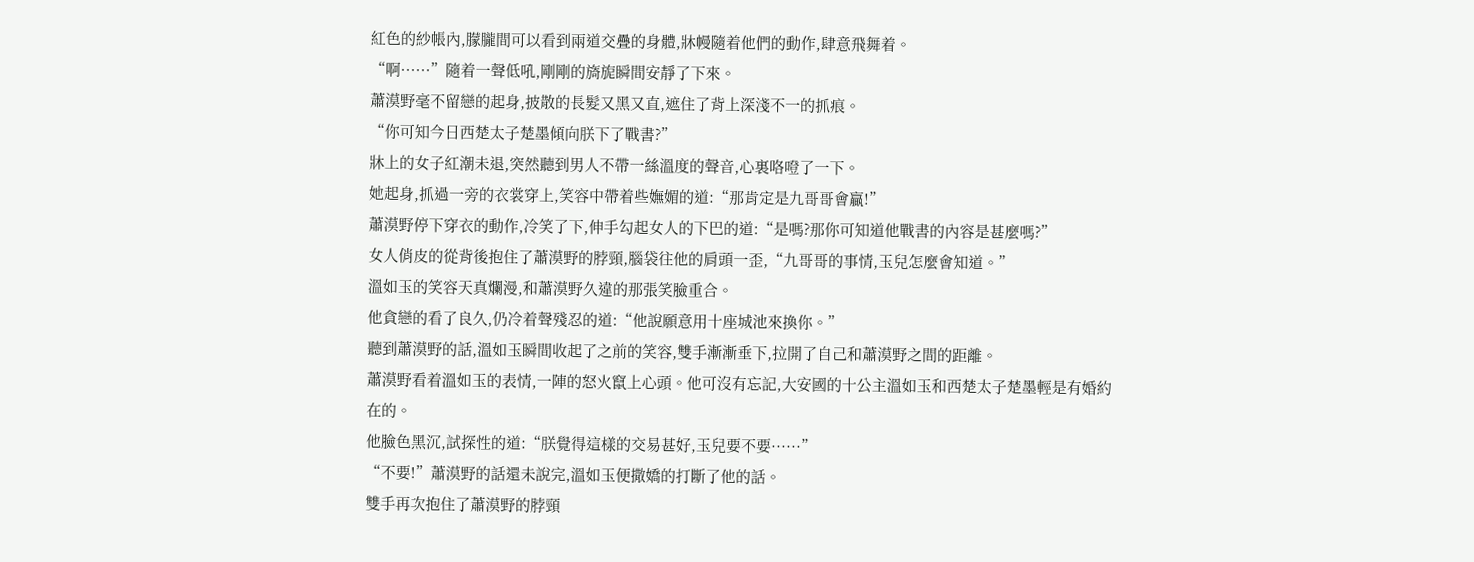紅色的紗帳內,朦朧間可以看到兩道交疊的身體,牀幔隨着他們的動作,肆意飛舞着。
“啊······”隨着一聲低吼,剛剛的旖旎瞬間安靜了下來。
蕭漠野毫不留戀的起身,披散的長髮又黑又直,遮住了背上深淺不一的抓痕。
“你可知今日西楚太子楚墨傾向朕下了戰書?”
牀上的女子紅潮未退,突然聽到男人不帶一絲溫度的聲音,心裏咯噔了一下。
她起身,抓過一旁的衣裳穿上,笑容中帶着些嫵媚的道:“那肯定是九哥哥會贏!”
蕭漠野停下穿衣的動作,冷笑了下,伸手勾起女人的下巴的道:“是嗎?那你可知道他戰書的內容是甚麼嗎?”
女人俏皮的從背後抱住了蕭漠野的脖頸,腦袋往他的肩頭一歪,“九哥哥的事情,玉兒怎麼會知道。”
溫如玉的笑容天真爛漫,和蕭漠野久違的那張笑臉重合。
他貪戀的看了良久,仍冷着聲殘忍的道:“他說願意用十座城池來換你。”
聽到蕭漠野的話,溫如玉瞬間收起了之前的笑容,雙手漸漸垂下,拉開了自己和蕭漠野之間的距離。
蕭漠野看着溫如玉的表情,一陣的怒火竄上心頭。他可沒有忘記,大安國的十公主溫如玉和西楚太子楚墨輕是有婚約在的。
他臉色黑沉,試探性的道:“朕覺得這樣的交易甚好,玉兒要不要······”
“不要!”蕭漠野的話還未說完,溫如玉便撒嬌的打斷了他的話。
雙手再次抱住了蕭漠野的脖頸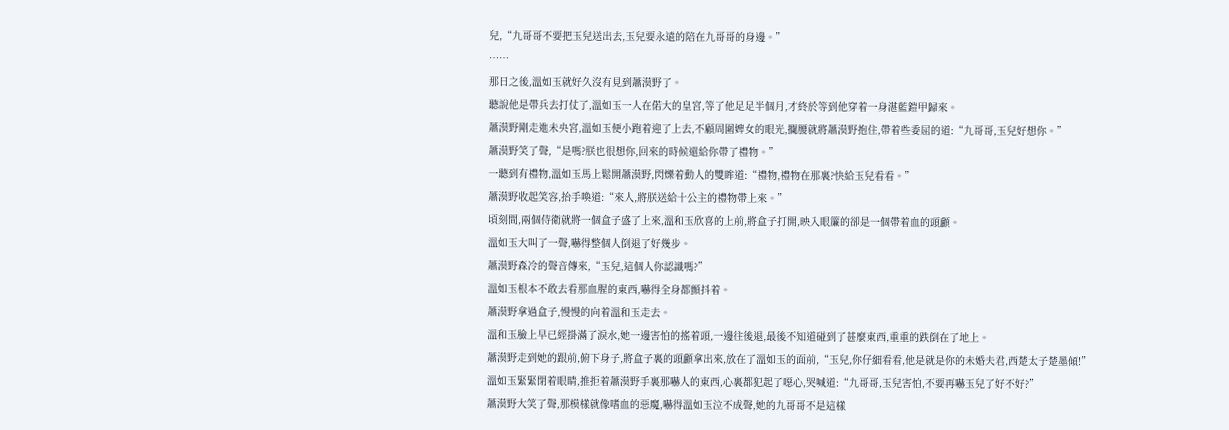兒,“九哥哥不要把玉兒送出去,玉兒要永遠的陪在九哥哥的身邊。”
……
那日之後,溫如玉就好久沒有見到蕭漠野了。
聽說他是帶兵去打仗了,溫如玉一人在偌大的皇宮,等了他足足半個月,才終於等到他穿着一身湛藍鎧甲歸來。
蕭漠野剛走進未央宮,溫如玉便小跑着迎了上去,不顧周圍婢女的眼光,攔腰就將蕭漠野抱住,帶着些委屈的道:“九哥哥,玉兒好想你。”
蕭漠野笑了聲,“是嗎?朕也很想你,回來的時候還給你帶了禮物。”
一聽到有禮物,溫如玉馬上鬆開蕭漠野,閃爍着動人的雙眸道:“禮物,禮物在那裏?快給玉兒看看。”
蕭漠野收起笑容,抬手喚道:“來人,將朕送給十公主的禮物帶上來。”
頃刻間,兩個侍衛就將一個盒子盛了上來,溫和玉欣喜的上前,將盒子打開,映入眼簾的卻是一個帶着血的頭顱。
溫如玉大叫了一聲,嚇得整個人倒退了好幾步。
蕭漠野森冷的聲音傳來,“玉兒,這個人你認識嗎?”
溫如玉根本不敢去看那血腥的東西,嚇得全身都顫抖着。
蕭漠野拿過盒子,慢慢的向着溫和玉走去。
溫和玉臉上早已經掛滿了淚水,她一邊害怕的搖着頭,一邊往後退,最後不知道碰到了甚麼東西,重重的跌倒在了地上。
蕭漠野走到她的跟前,俯下身子,將盒子裏的頭顱拿出來,放在了溫如玉的面前,“玉兒,你仔細看看,他是就是你的未婚夫君,西楚太子楚墨傾!”
溫如玉緊緊閉着眼睛,推拒着蕭漠野手裏那嚇人的東西,心裏都犯起了噁心,哭喊道:“九哥哥,玉兒害怕,不要再嚇玉兒了好不好?”
蕭漠野大笑了聲,那模樣就像嗜血的惡魔,嚇得溫如玉泣不成聲,她的九哥哥不是這樣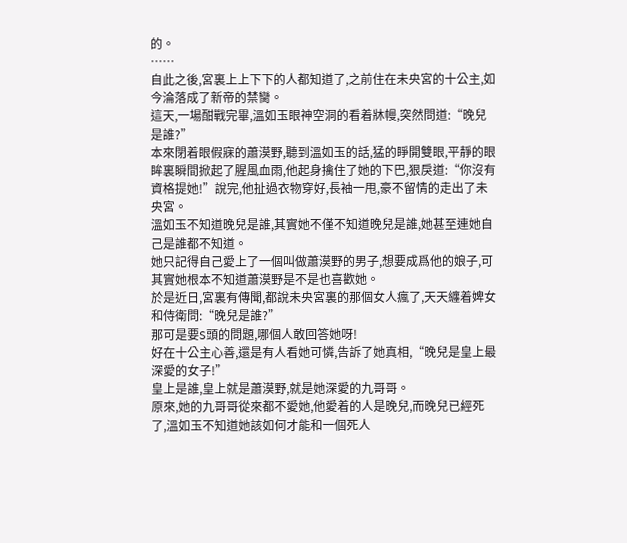的。
……
自此之後,宮裏上上下下的人都知道了,之前住在未央宮的十公主,如今淪落成了新帝的禁臠。
這天,一場酣戰完畢,溫如玉眼神空洞的看着牀幔,突然問道:“晚兒是誰?”
本來閉着眼假寐的蕭漠野,聽到溫如玉的話,猛的睜開雙眼,平靜的眼眸裏瞬間掀起了腥風血雨,他起身擒住了她的下巴,狠戾道:“你沒有資格提她!”說完,他扯過衣物穿好,長袖一甩,豪不留情的走出了未央宮。
溫如玉不知道晚兒是誰,其實她不僅不知道晚兒是誰,她甚至連她自己是誰都不知道。
她只記得自己愛上了一個叫做蕭漠野的男子,想要成爲他的娘子,可其實她根本不知道蕭漠野是不是也喜歡她。
於是近日,宮裏有傳聞,都說未央宮裏的那個女人瘋了,天天纏着婢女和侍衛問:“晚兒是誰?”
那可是要S頭的問題,哪個人敢回答她呀!
好在十公主心善,還是有人看她可憐,告訴了她真相,“晚兒是皇上最深愛的女子!”
皇上是誰,皇上就是蕭漠野,就是她深愛的九哥哥。
原來,她的九哥哥從來都不愛她,他愛着的人是晚兒,而晚兒已經死了,溫如玉不知道她該如何才能和一個死人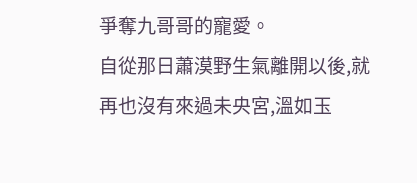爭奪九哥哥的寵愛。
自從那日蕭漠野生氣離開以後,就再也沒有來過未央宮,溫如玉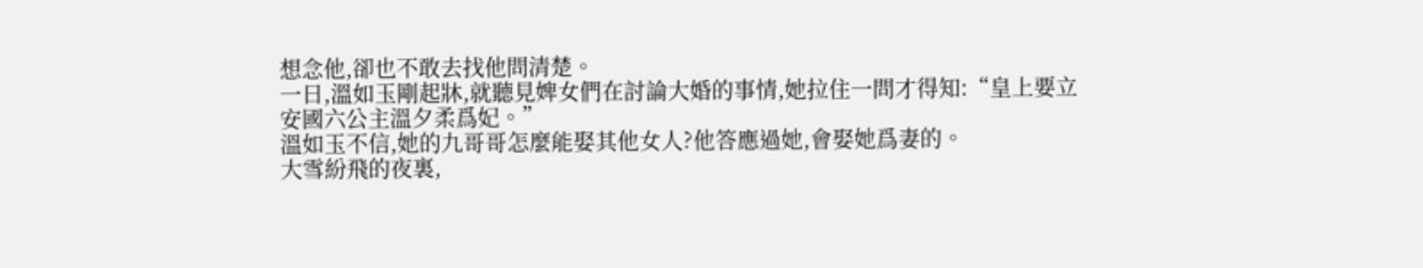想念他,卻也不敢去找他問清楚。
一日,溫如玉剛起牀,就聽見婢女們在討論大婚的事情,她拉住一問才得知:“皇上要立安國六公主溫夕柔爲妃。”
溫如玉不信,她的九哥哥怎麼能娶其他女人?他答應過她,會娶她爲妻的。
大雪紛飛的夜裏,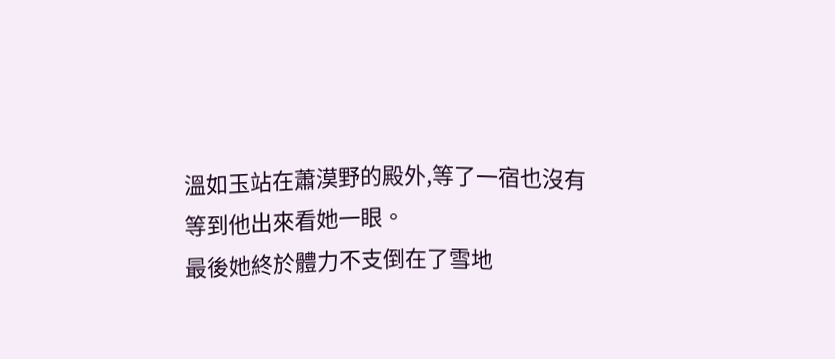溫如玉站在蕭漠野的殿外,等了一宿也沒有等到他出來看她一眼。
最後她終於體力不支倒在了雪地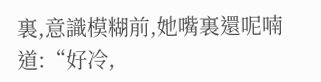裏,意識模糊前,她嘴裏還呢喃道:“好冷,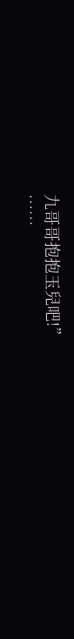九哥哥抱抱玉兒吧!”
……